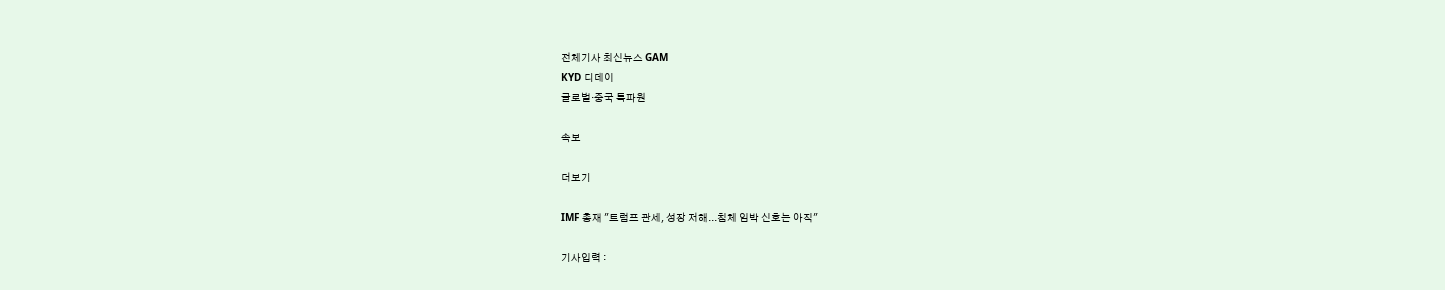전체기사 최신뉴스 GAM
KYD 디데이
글로벌·중국 특파원

속보

더보기

IMF 총재 "트럼프 관세, 성장 저해...침체 임박 신호는 아직"

기사입력 :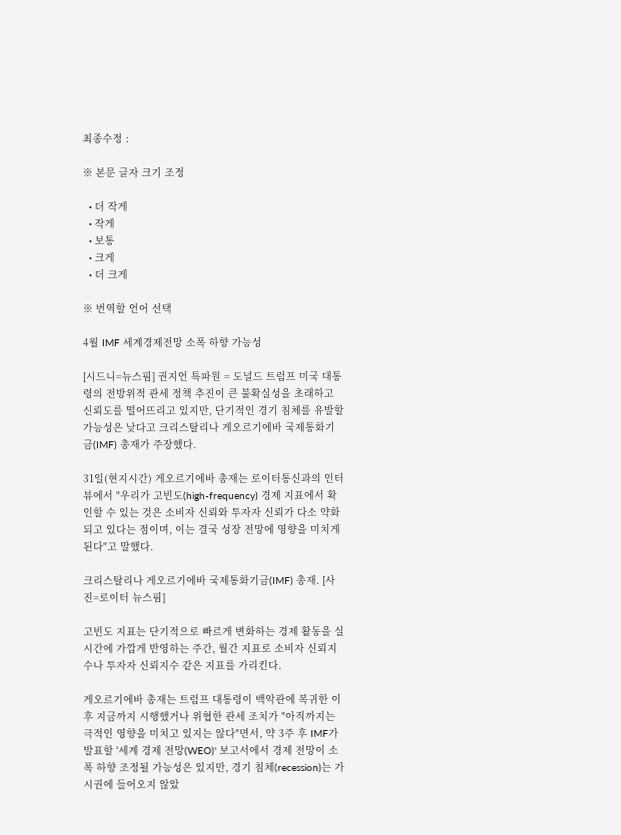최종수정 :

※ 본문 글자 크기 조정

  • 더 작게
  • 작게
  • 보통
  • 크게
  • 더 크게

※ 번역할 언어 선택

4월 IMF 세계경제전망 소폭 하향 가능성

[시드니=뉴스핌] 권지언 특파원 = 도널드 트럼프 미국 대통령의 전방위적 관세 정책 추진이 큰 불확실성을 초래하고 신뢰도를 떨어뜨리고 있지만, 단기적인 경기 침체를 유발할 가능성은 낮다고 크리스탈리나 게오르기에바 국제통화기금(IMF) 총재가 주장했다.

31일(현지시간) 게오르기에바 총재는 로이터통신과의 인터뷰에서 "우리가 고빈도(high-frequency) 경제 지표에서 확인할 수 있는 것은 소비자 신뢰와 투자자 신뢰가 다소 약화되고 있다는 점이며, 이는 결국 성장 전망에 영향을 미치게 된다"고 말했다.

크리스탈리나 게오르기에바 국제통화기금(IMF) 총재. [사진=로이터 뉴스핌]

고빈도 지표는 단기적으로 빠르게 변화하는 경제 활동을 실시간에 가깝게 반영하는 주간, 월간 지표로 소비자 신뢰지수나 투자자 신뢰지수 같은 지표를 가리킨다.

게오르기에바 총재는 트럼프 대통령이 백악관에 복귀한 이후 지금까지 시행했거나 위협한 관세 조치가 "아직까지는 극적인 영향을 미치고 있지는 않다"면서, 약 3주 후 IMF가 발표할 '세계 경제 전망(WEO)' 보고서에서 경제 전망이 소폭 하향 조정될 가능성은 있지만, 경기 침체(recession)는 가시권에 들어오지 않았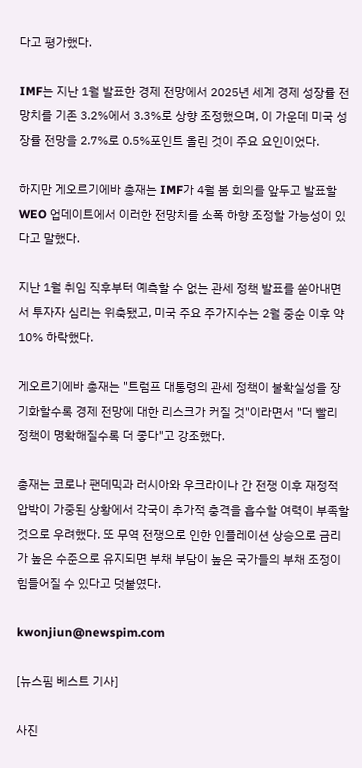다고 평가했다.

IMF는 지난 1월 발표한 경제 전망에서 2025년 세계 경제 성장률 전망치를 기존 3.2%에서 3.3%로 상향 조정했으며, 이 가운데 미국 성장률 전망을 2.7%로 0.5%포인트 올린 것이 주요 요인이었다.

하지만 게오르기에바 총재는 IMF가 4월 봄 회의를 앞두고 발표할 WEO 업데이트에서 이러한 전망치를 소폭 하향 조정할 가능성이 있다고 말했다.

지난 1월 취임 직후부터 예측할 수 없는 관세 정책 발표를 쏟아내면서 투자자 심리는 위축됐고, 미국 주요 주가지수는 2월 중순 이후 약 10% 하락했다.

게오르기에바 총재는 "트럼프 대통령의 관세 정책이 불확실성을 장기화할수록 경제 전망에 대한 리스크가 커질 것"이라면서 "더 빨리 정책이 명확해질수록 더 좋다"고 강조했다.

총재는 코로나 팬데믹과 러시아와 우크라이나 간 전쟁 이후 재정적 압박이 가중된 상황에서 각국이 추가적 충격을 흡수할 여력이 부족할 것으로 우려했다. 또 무역 전쟁으로 인한 인플레이션 상승으로 금리가 높은 수준으로 유지되면 부채 부담이 높은 국가들의 부채 조정이 힘들어질 수 있다고 덧붙였다.

kwonjiun@newspim.com

[뉴스핌 베스트 기사]

사진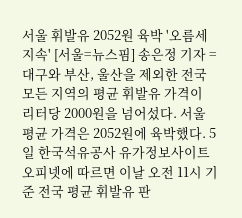서울 휘발유 2052원 육박 '오름세 지속' [서울=뉴스핌] 송은정 기자 = 대구와 부산, 울산을 제외한 전국 모든 지역의 평균 휘발유 가격이 리터당 2000원을 넘어섰다. 서울 평균 가격은 2052원에 육박했다. 5일 한국석유공사 유가정보사이트 오피넷에 따르면 이날 오전 11시 기준 전국 평균 휘발유 판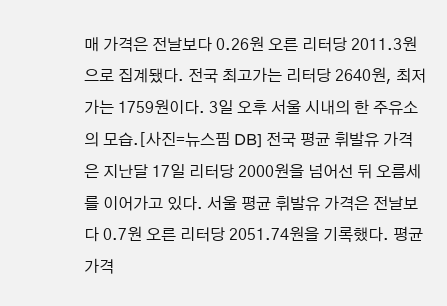매 가격은 전날보다 0.26원 오른 리터당 2011.3원으로 집계됐다. 전국 최고가는 리터당 2640원, 최저가는 1759원이다. 3일 오후 서울 시내의 한 주유소의 모습.[사진=뉴스핌 DB] 전국 평균 휘발유 가격은 지난달 17일 리터당 2000원을 넘어선 뒤 오름세를 이어가고 있다. 서울 평균 휘발유 가격은 전날보다 0.7원 오른 리터당 2051.74원을 기록했다. 평균 가격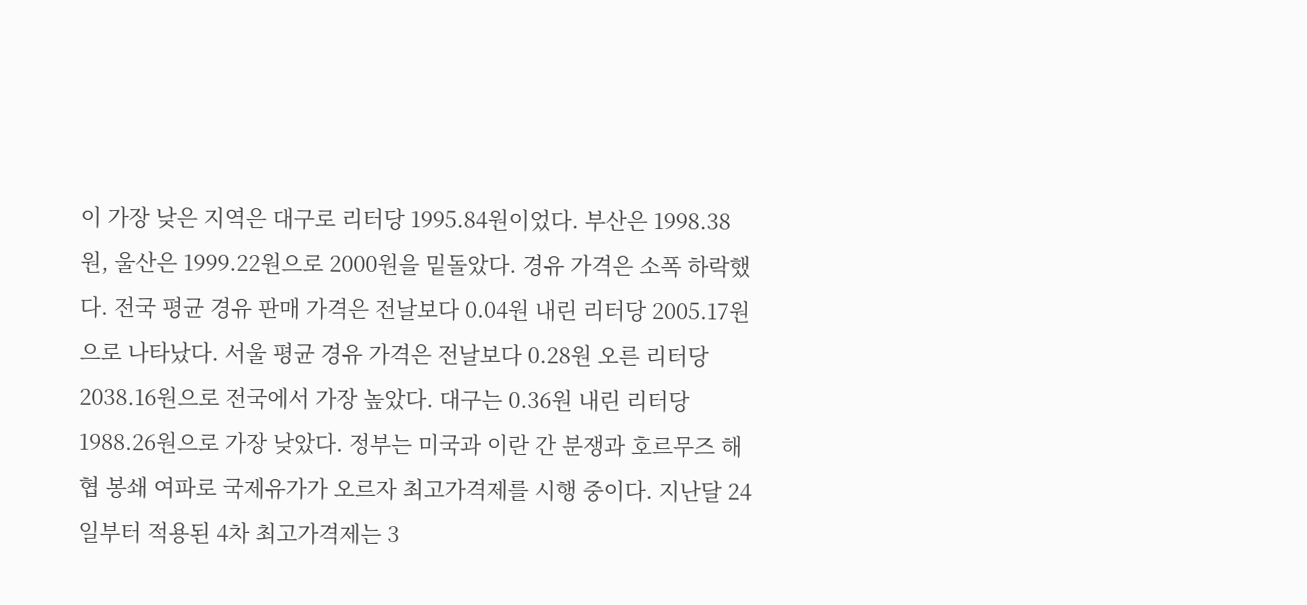이 가장 낮은 지역은 대구로 리터당 1995.84원이었다. 부산은 1998.38원, 울산은 1999.22원으로 2000원을 밑돌았다. 경유 가격은 소폭 하락했다. 전국 평균 경유 판매 가격은 전날보다 0.04원 내린 리터당 2005.17원으로 나타났다. 서울 평균 경유 가격은 전날보다 0.28원 오른 리터당 2038.16원으로 전국에서 가장 높았다. 대구는 0.36원 내린 리터당 1988.26원으로 가장 낮았다. 정부는 미국과 이란 간 분쟁과 호르무즈 해협 봉쇄 여파로 국제유가가 오르자 최고가격제를 시행 중이다. 지난달 24일부터 적용된 4차 최고가격제는 3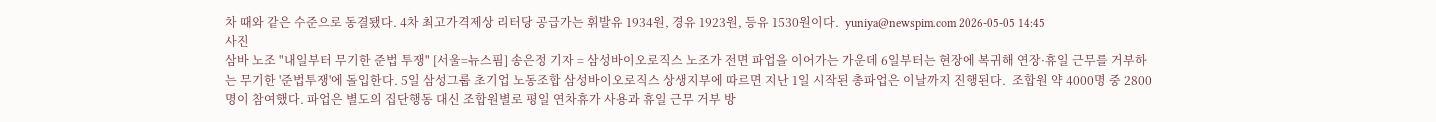차 때와 같은 수준으로 동결됐다. 4차 최고가격제상 리터당 공급가는 휘발유 1934원, 경유 1923원, 등유 1530원이다.  yuniya@newspim.com 2026-05-05 14:45
사진
삼바 노조 "내일부터 무기한 준법 투쟁" [서울=뉴스핌] 송은정 기자 = 삼성바이오로직스 노조가 전면 파업을 이어가는 가운데 6일부터는 현장에 복귀해 연장·휴일 근무를 거부하는 무기한 '준법투쟁'에 돌입한다. 5일 삼성그룹 초기업 노동조합 삼성바이오로직스 상생지부에 따르면 지난 1일 시작된 총파업은 이날까지 진행된다.  조합원 약 4000명 중 2800명이 참여했다. 파업은 별도의 집단행동 대신 조합원별로 평일 연차휴가 사용과 휴일 근무 거부 방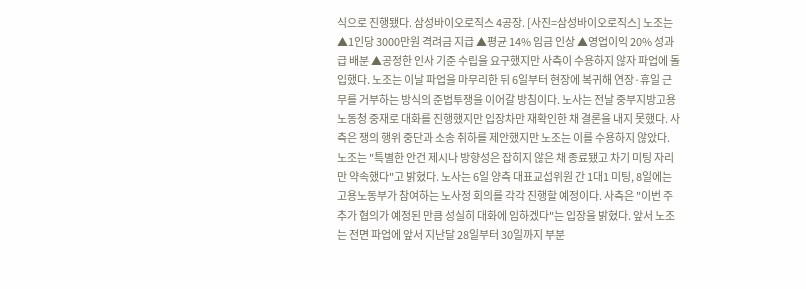식으로 진행됐다. 삼성바이오로직스 4공장. [사진=삼성바이오로직스] 노조는 ▲1인당 3000만원 격려금 지급 ▲평균 14% 임금 인상 ▲영업이익 20% 성과급 배분 ▲공정한 인사 기준 수립을 요구했지만 사측이 수용하지 않자 파업에 돌입했다. 노조는 이날 파업을 마무리한 뒤 6일부터 현장에 복귀해 연장·휴일 근무를 거부하는 방식의 준법투쟁을 이어갈 방침이다. 노사는 전날 중부지방고용노동청 중재로 대화를 진행했지만 입장차만 재확인한 채 결론을 내지 못했다. 사측은 쟁의 행위 중단과 소송 취하를 제안했지만 노조는 이를 수용하지 않았다. 노조는 "특별한 안건 제시나 방향성은 잡히지 않은 채 종료됐고 차기 미팅 자리만 약속했다"고 밝혔다. 노사는 6일 양측 대표교섭위원 간 1대1 미팅, 8일에는 고용노동부가 참여하는 노사정 회의를 각각 진행할 예정이다. 사측은 "이번 주 추가 협의가 예정된 만큼 성실히 대화에 임하겠다"는 입장을 밝혔다. 앞서 노조는 전면 파업에 앞서 지난달 28일부터 30일까지 부분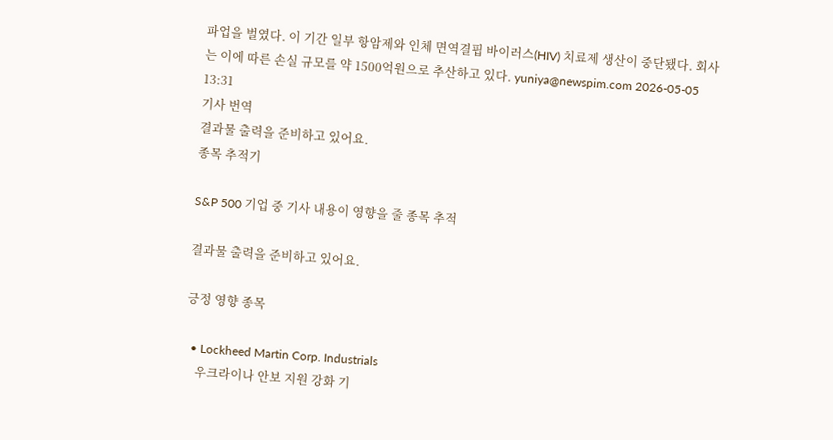파업을 벌였다. 이 기간 일부 항암제와 인체 면역결핍 바이러스(HIV) 치료제 생산이 중단됐다. 회사는 이에 따른 손실 규모를 약 1500억원으로 추산하고 있다. yuniya@newspim.com 2026-05-05 13:31
기사 번역
결과물 출력을 준비하고 있어요.
종목 추적기

S&P 500 기업 중 기사 내용이 영향을 줄 종목 추적

결과물 출력을 준비하고 있어요.

긍정 영향 종목

  • Lockheed Martin Corp. Industrials
    우크라이나 안보 지원 강화 기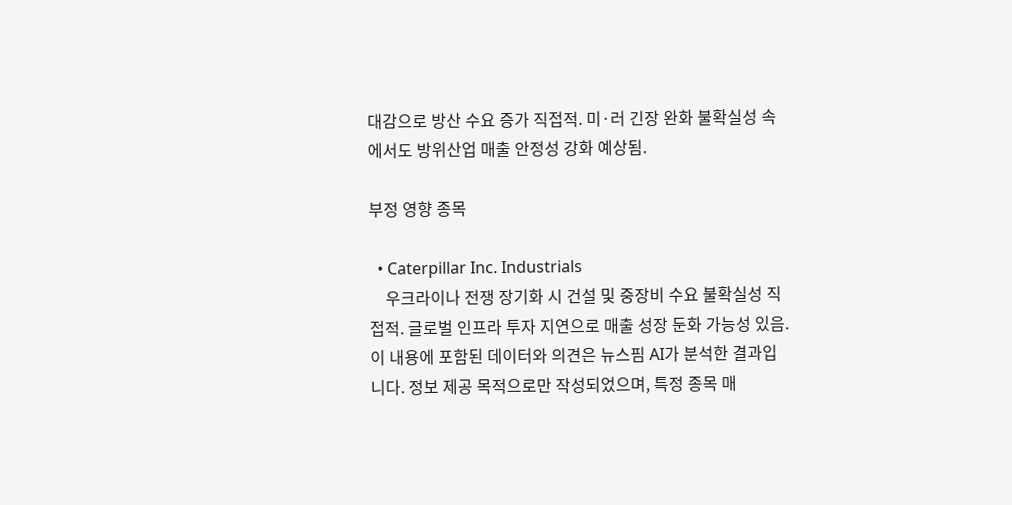대감으로 방산 수요 증가 직접적. 미·러 긴장 완화 불확실성 속에서도 방위산업 매출 안정성 강화 예상됨.

부정 영향 종목

  • Caterpillar Inc. Industrials
    우크라이나 전쟁 장기화 시 건설 및 중장비 수요 불확실성 직접적. 글로벌 인프라 투자 지연으로 매출 성장 둔화 가능성 있음.
이 내용에 포함된 데이터와 의견은 뉴스핌 AI가 분석한 결과입니다. 정보 제공 목적으로만 작성되었으며, 특정 종목 매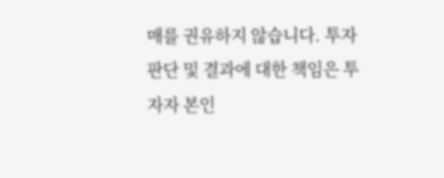매를 권유하지 않습니다. 투자 판단 및 결과에 대한 책임은 투자자 본인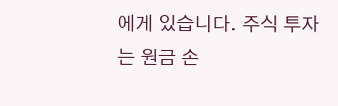에게 있습니다. 주식 투자는 원금 손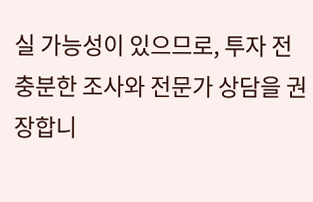실 가능성이 있으므로, 투자 전 충분한 조사와 전문가 상담을 권장합니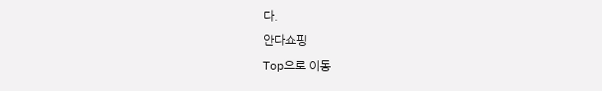다.
안다쇼핑
Top으로 이동